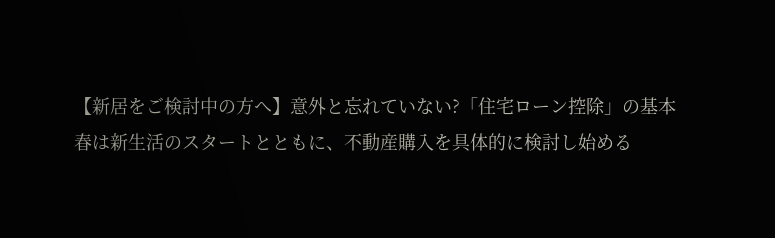【新居をご検討中の方へ】意外と忘れていない?「住宅ローン控除」の基本
春は新生活のスタートとともに、不動産購入を具体的に検討し始める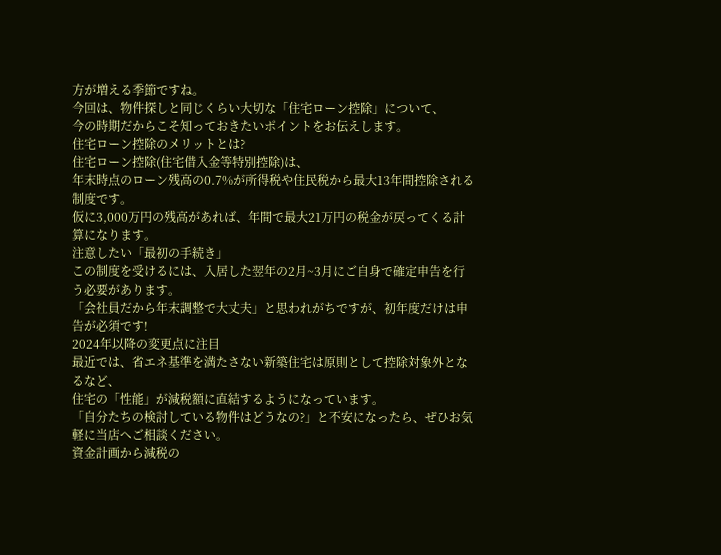方が増える季節ですね。
今回は、物件探しと同じくらい大切な「住宅ローン控除」について、
今の時期だからこそ知っておきたいポイントをお伝えします。
住宅ローン控除のメリットとは?
住宅ローン控除(住宅借入金等特別控除)は、
年末時点のローン残高の0.7%が所得税や住民税から最大13年間控除される制度です。
仮に3,000万円の残高があれば、年間で最大21万円の税金が戻ってくる計算になります。
注意したい「最初の手続き」
この制度を受けるには、入居した翌年の2月~3月にご自身で確定申告を行う必要があります。
「会社員だから年末調整で大丈夫」と思われがちですが、初年度だけは申告が必須です!
2024年以降の変更点に注目
最近では、省エネ基準を満たさない新築住宅は原則として控除対象外となるなど、
住宅の「性能」が減税額に直結するようになっています。
「自分たちの検討している物件はどうなの?」と不安になったら、ぜひお気軽に当店へご相談ください。
資金計画から減税の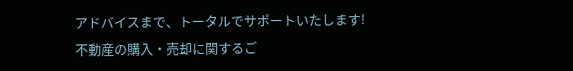アドバイスまで、トータルでサポートいたします!
不動産の購入・売却に関するご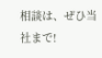相談は、ぜひ当社まで!